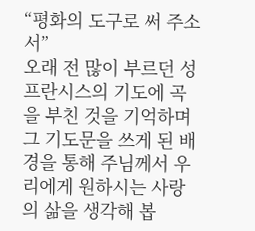“평화의 도구로 써 주소서”
오래 전 많이 부르던 성 프란시스의 기도에 곡을 부친 것을 기억하며 그 기도문을 쓰게 된 배경을 통해 주님께서 우리에게 원하시는 사랑의 삶을 생각해 봅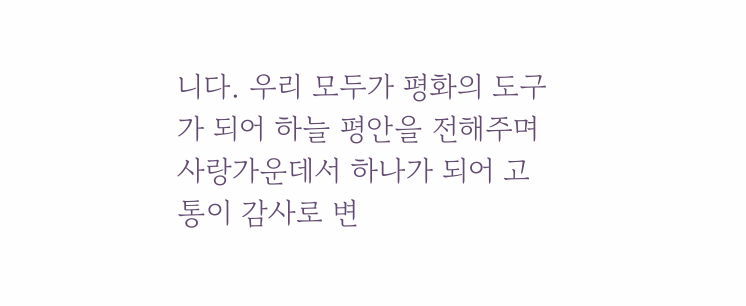니다. 우리 모두가 평화의 도구가 되어 하늘 평안을 전해주며 사랑가운데서 하나가 되어 고통이 감사로 변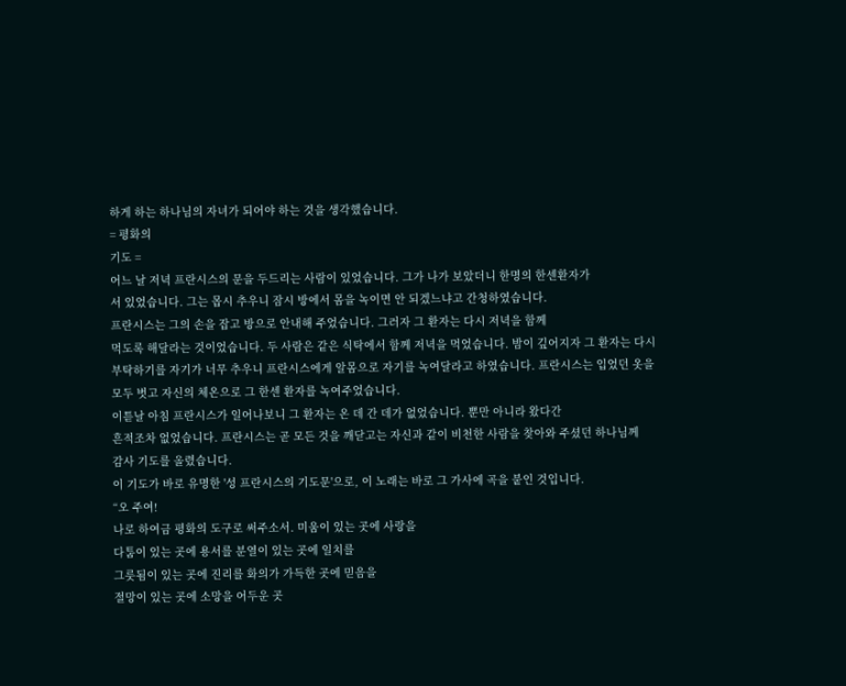하게 하는 하나님의 자녀가 되어야 하는 것을 생각했습니다.
= 평화의
기도 =
어느 날 저녁 프란시스의 문을 두드리는 사람이 있었습니다. 그가 나가 보았더니 한명의 한센환자가
서 있었습니다. 그는 몹시 추우니 잠시 방에서 몸을 녹이면 안 되겠느냐고 간청하였습니다.
프란시스는 그의 손을 잡고 방으로 안내해 주었습니다. 그러자 그 환자는 다시 저녁을 함께
먹도록 해달라는 것이었습니다. 두 사람은 같은 식탁에서 함께 저녁을 먹었습니다. 밤이 깊어지자 그 환자는 다시 부탁하기를 자기가 너무 추우니 프란시스에게 알몸으로 자기를 녹여달라고 하였습니다. 프란시스는 입었던 옷을 모두 벗고 자신의 체온으로 그 한센 환자를 녹여주었습니다.
이튿날 아침 프란시스가 일어나보니 그 환자는 온 데 간 데가 없었습니다. 뿐만 아니라 왔다간
흔적조차 없었습니다. 프란시스는 곧 모든 것을 깨닫고는 자신과 같이 비천한 사람을 찾아와 주셨던 하나님께
감사 기도를 올렸습니다.
이 기도가 바로 유명한 '성 프란시스의 기도문'으로, 이 노래는 바로 그 가사에 곡을 붙인 것입니다.
“오 주여!
나로 하여금 평화의 도구로 써주소서. 미움이 있는 곳에 사랑을
다툼이 있는 곳에 용서를 분열이 있는 곳에 일치를
그릇됨이 있는 곳에 진리를 화의가 가득한 곳에 믿음을
절망이 있는 곳에 소망을 어두운 곳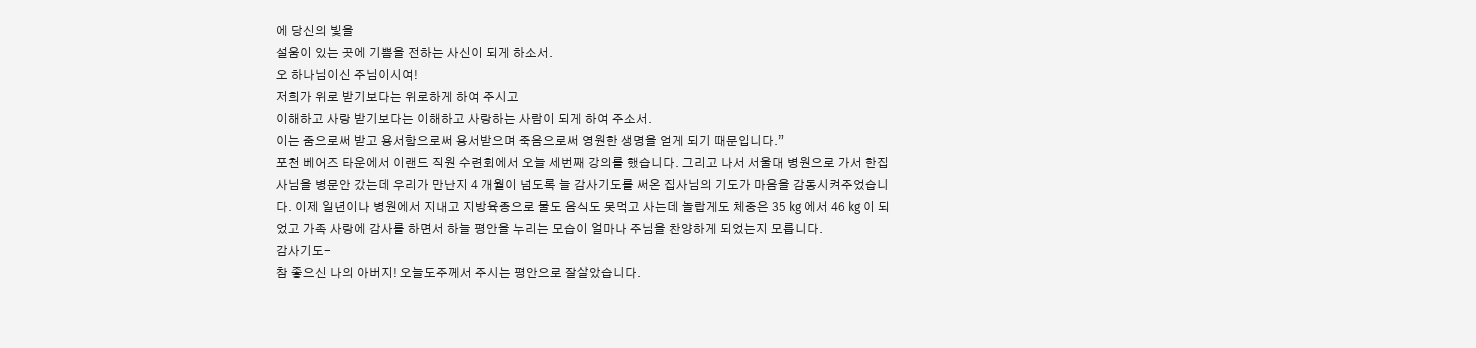에 당신의 빛을
설움이 있는 곳에 기쁨을 전하는 사신이 되게 하소서.
오 하나님이신 주님이시여!
저희가 위로 받기보다는 위로하게 하여 주시고
이해하고 사랑 받기보다는 이해하고 사랑하는 사람이 되게 하여 주소서.
이는 줌으로써 받고 용서함으로써 용서받으며 죽음으로써 영원한 생명을 얻게 되기 때문입니다.”
포천 베어즈 타운에서 이랜드 직원 수련회에서 오늘 세번째 강의를 했습니다. 그리고 나서 서울대 병원으로 가서 한집사님을 병문안 갔는데 우리가 만난지 4 개월이 넘도록 늘 감사기도를 써온 집사님의 기도가 마음을 감동시켜주었습니다. 이제 일년이나 병원에서 지내고 지방육종으로 물도 음식도 못먹고 사는데 놀랍게도 체중은 35 kg 에서 46 kg 이 되었고 가족 사랑에 감사를 하면서 하늘 평안을 누리는 모습이 얼마나 주님을 찬양하게 되었는지 모릅니다.
감사기도-
참 좋으신 나의 아버지! 오늘도주께서 주시는 평안으로 잘살았습니다.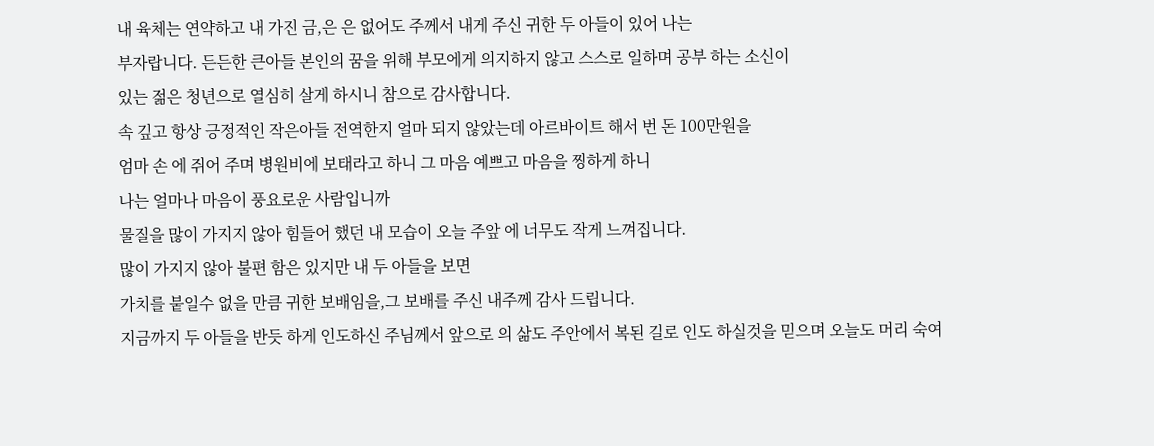내 육체는 연약하고 내 가진 금,은 은 없어도 주께서 내게 주신 귀한 두 아들이 있어 나는
부자랍니다. 든든한 큰아들 본인의 꿈을 위해 부모에게 의지하지 않고 스스로 일하며 공부 하는 소신이
있는 젊은 청년으로 열심히 살게 하시니 참으로 감사합니다.
속 깊고 항상 긍정적인 작은아들 전역한지 얼마 되지 않았는데 아르바이트 해서 번 돈 100만원을
엄마 손 에 쥐어 주며 병원비에 보태라고 하니 그 마음 예쁘고 마음을 찡하게 하니
나는 얼마나 마음이 풍요로운 사람입니까
물질을 많이 가지지 않아 힘들어 했던 내 모습이 오늘 주앞 에 너무도 작게 느껴집니다.
많이 가지지 않아 불편 함은 있지만 내 두 아들을 보면
가치를 붙일수 없을 만큼 귀한 보배임을,그 보배를 주신 내주께 감사 드립니다.
지금까지 두 아들을 반듯 하게 인도하신 주님께서 앞으로 의 삶도 주안에서 복된 길로 인도 하실것을 믿으며 오늘도 머리 숙여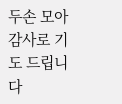두손 모아
감사로 기도 드립니다